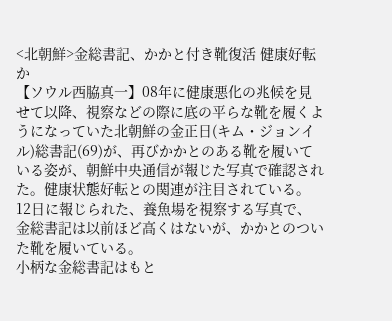<北朝鮮>金総書記、かかと付き靴復活 健康好転か
【ソウル西脇真一】08年に健康悪化の兆候を見せて以降、視察などの際に底の平らな靴を履くようになっていた北朝鮮の金正日(キム・ジョンイル)総書記(69)が、再びかかとのある靴を履いている姿が、朝鮮中央通信が報じた写真で確認された。健康状態好転との関連が注目されている。
12日に報じられた、養魚場を視察する写真で、金総書記は以前ほど高くはないが、かかとのついた靴を履いている。
小柄な金総書記はもと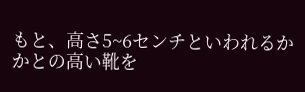もと、高さ5~6センチといわれるかかとの高い靴を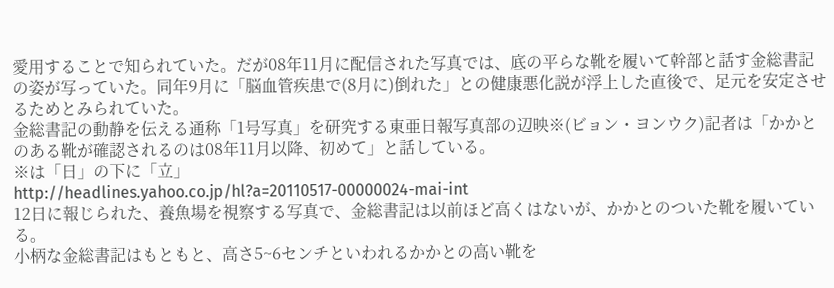愛用することで知られていた。だが08年11月に配信された写真では、底の平らな靴を履いて幹部と話す金総書記の姿が写っていた。同年9月に「脳血管疾患で(8月に)倒れた」との健康悪化説が浮上した直後で、足元を安定させるためとみられていた。
金総書記の動静を伝える通称「1号写真」を研究する東亜日報写真部の辺映※(ビョン・ヨンウク)記者は「かかとのある靴が確認されるのは08年11月以降、初めて」と話している。
※は「日」の下に「立」
http://headlines.yahoo.co.jp/hl?a=20110517-00000024-mai-int
12日に報じられた、養魚場を視察する写真で、金総書記は以前ほど高くはないが、かかとのついた靴を履いている。
小柄な金総書記はもともと、高さ5~6センチといわれるかかとの高い靴を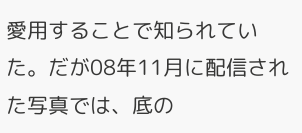愛用することで知られていた。だが08年11月に配信された写真では、底の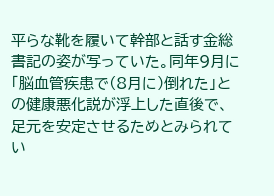平らな靴を履いて幹部と話す金総書記の姿が写っていた。同年9月に「脳血管疾患で(8月に)倒れた」との健康悪化説が浮上した直後で、足元を安定させるためとみられてい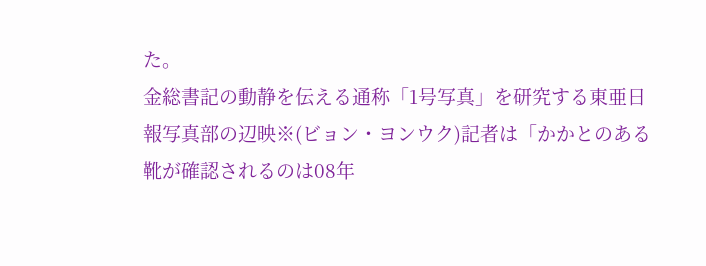た。
金総書記の動静を伝える通称「1号写真」を研究する東亜日報写真部の辺映※(ビョン・ヨンウク)記者は「かかとのある靴が確認されるのは08年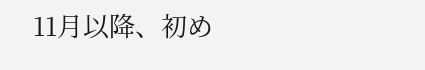11月以降、初め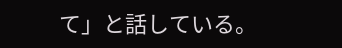て」と話している。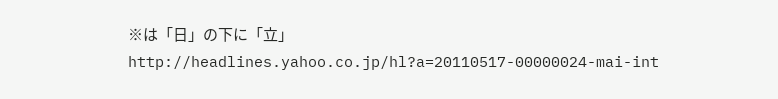※は「日」の下に「立」
http://headlines.yahoo.co.jp/hl?a=20110517-00000024-mai-int